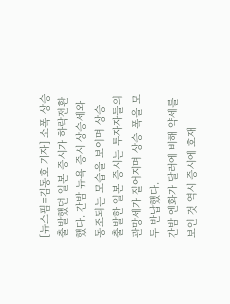[뉴스핌=김동호 기자] 소폭 상승 출발했던 일본 증시가 하락전환했다. 간밤 뉴욕 증시 상승세와 동조되는 모습을 보이며 상승 출발한 일본 증시는 투자자들의 관망세가 짙어지며 상승 폭을 모두 반납했다.
간밤 엔화가 달러에 비해 약세를 보인 것 역시 증시에 호재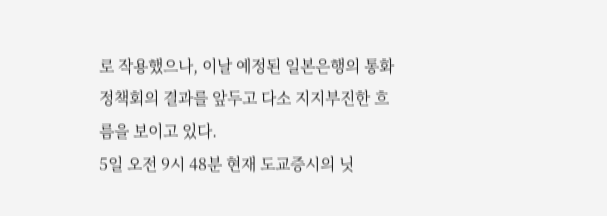로 작용했으나, 이날 예정된 일본은행의 통화정책회의 결과를 앞두고 다소 지지부진한 흐름을 보이고 있다.
5일 오전 9시 48분 현재 도교증시의 닛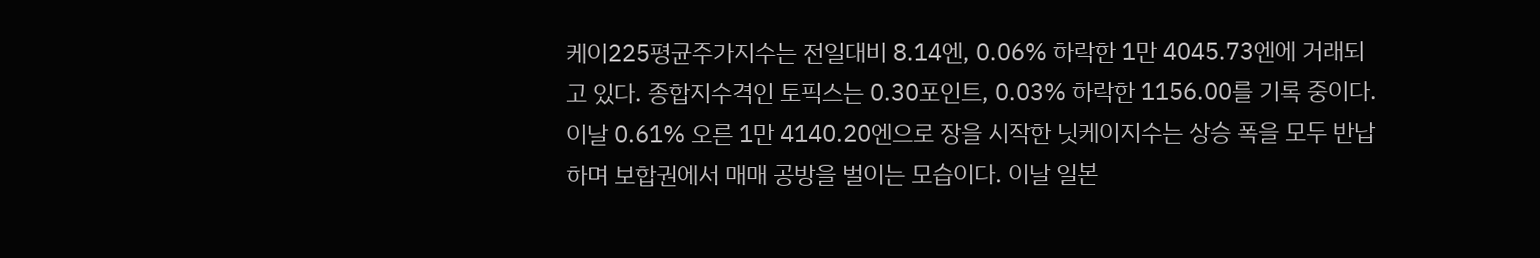케이225평균주가지수는 전일대비 8.14엔, 0.06% 하락한 1만 4045.73엔에 거래되고 있다. 종합지수격인 토픽스는 0.30포인트, 0.03% 하락한 1156.00를 기록 중이다.
이날 0.61% 오른 1만 4140.20엔으로 장을 시작한 닛케이지수는 상승 폭을 모두 반납하며 보합권에서 매매 공방을 벌이는 모습이다. 이날 일본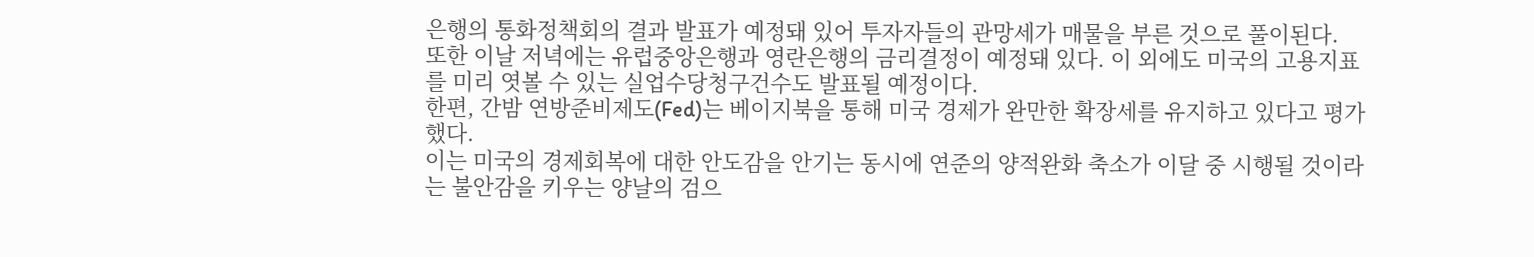은행의 통화정책회의 결과 발표가 예정돼 있어 투자자들의 관망세가 매물을 부른 것으로 풀이된다.
또한 이날 저녁에는 유럽중앙은행과 영란은행의 금리결정이 예정돼 있다. 이 외에도 미국의 고용지표를 미리 엿볼 수 있는 실업수당청구건수도 발표될 예정이다.
한편, 간밤 연방준비제도(Fed)는 베이지북을 통해 미국 경제가 완만한 확장세를 유지하고 있다고 평가했다.
이는 미국의 경제회복에 대한 안도감을 안기는 동시에 연준의 양적완화 축소가 이달 중 시행될 것이라는 불안감을 키우는 양날의 검으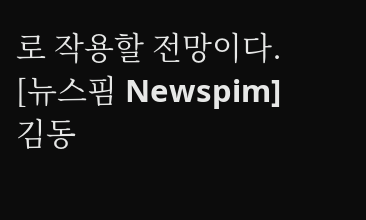로 작용할 전망이다.
[뉴스핌 Newspim] 김동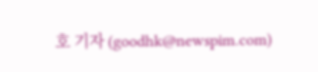호 기자 (goodhk@newspim.com)